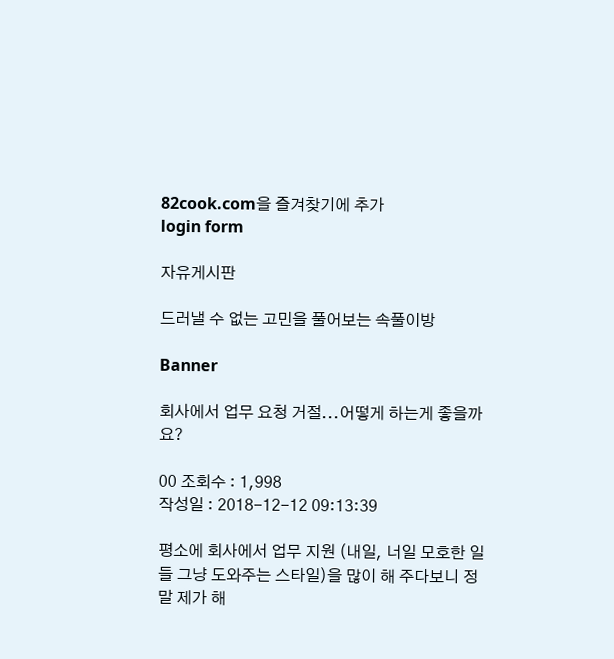82cook.com을 즐겨찾기에 추가
login form

자유게시판

드러낼 수 없는 고민을 풀어보는 속풀이방

Banner

회사에서 업무 요청 거절...어떻게 하는게 좋을까요?

00 조회수 : 1,998
작성일 : 2018-12-12 09:13:39

평소에 회사에서 업무 지원 (내일, 너일 모호한 일들 그냥 도와주는 스타일)을 많이 해 주다보니 정말 제가 해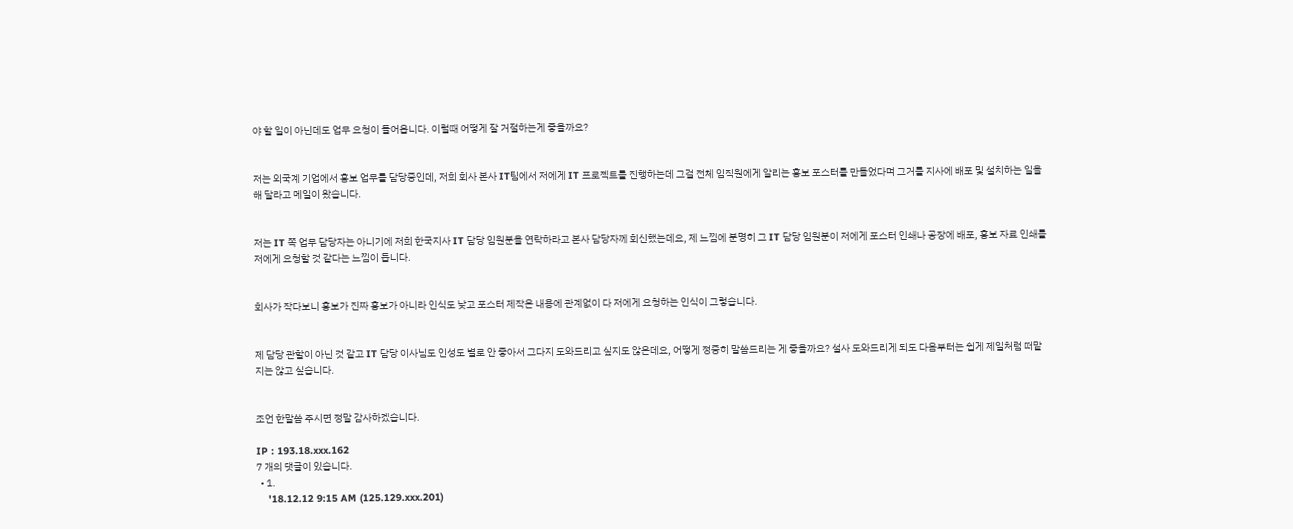야 할 일이 아닌데도 업무 요청이 들어옵니다. 이럴때 어떻게 잘 거절하는게 좋을까요?


저는 외국계 기업에서 홍보 업무를 담당중인데, 저희 회사 본사 IT팀에서 저에게 IT 프로젝트를 진행하는데 그걸 전체 임직원에게 알리는 홍보 포스터를 만들었다며 그거를 지사에 배포 및 설치하는 일을 해 달라고 메일이 왔습니다.


저는 IT 쪽 업무 담당자는 아니기에 저희 한국지사 IT 담당 임원분을 연락하라고 본사 담당자께 회신했는데요, 제 느낌에 분명히 그 IT 담당 임원분이 저에게 포스터 인쇄나 공장에 배포, 홍보 자료 인쇄를 저에게 요청할 것 같다는 느낌이 듭니다.


회사가 작다보니 홍보가 진짜 홍보가 아니라 인식도 낮고 포스터 제작은 내용에 관계없이 다 저에게 요청하는 인식이 그렇습니다.


제 담당 관할이 아닌 것 같고 IT 담당 이사님도 인성도 별로 안 좋아서 그다지 도와드리고 싶지도 않은데요, 어떻게 정중히 말씀드리는 게 좋을까요? 설사 도와드리게 되도 다음부터는 쉽게 제일처럼 떠맡지는 않고 싶습니다.


조언 한말씀 주시면 정말 감사하겠습니다.

IP : 193.18.xxx.162
7 개의 댓글이 있습니다.
  • 1.
    '18.12.12 9:15 AM (125.129.xxx.201)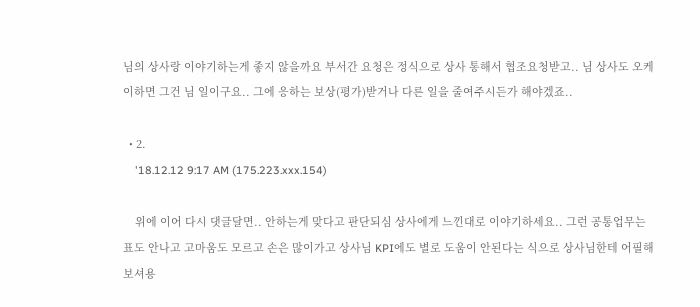님의 상사랑 이야기하는게 좋지 않을까요 부서간 요청은 정식으로 상사 통해서 협조요청받고.. 님 상사도 오케이하면 그건 님 일이구요.. 그에 응하는 보상(평가)받거나 다른 일을 줄여주시든가 해야겠죠..

  • 2.
    '18.12.12 9:17 AM (175.223.xxx.154)

    위에 이어 다시 댓글달면.. 안하는게 맞다고 판단되심 상사에게 느낀대로 이야기하세요.. 그런 공통업무는 표도 안나고 고마움도 모르고 손은 많이가고 상사님 KPI에도 별로 도움이 안된다는 식으로 상사님한테 어필해보셔용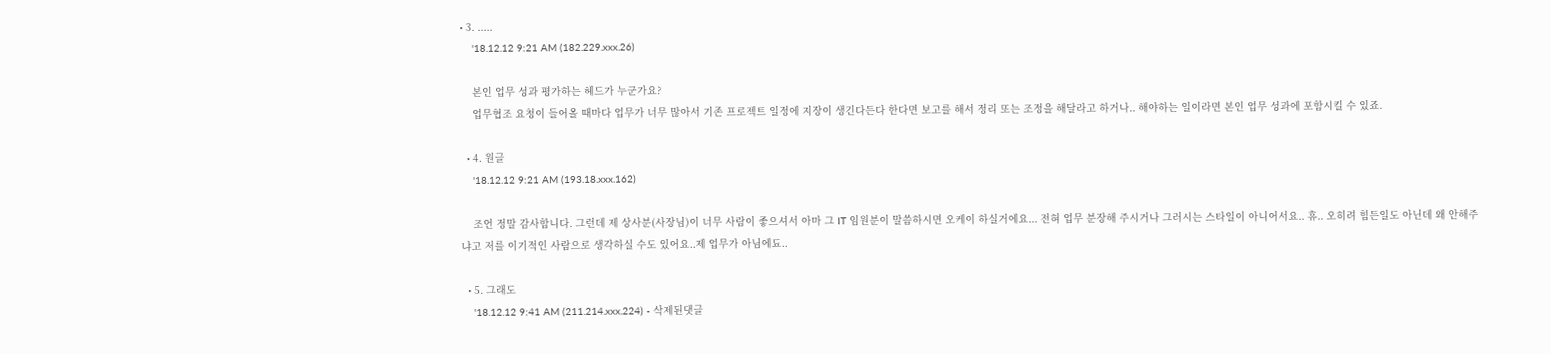• 3. .....
    '18.12.12 9:21 AM (182.229.xxx.26)

    본인 업무 성과 평가하는 헤드가 누군가요?
    업무협조 요청이 들어올 때마다 업무가 너무 많아서 기존 프로젝트 일정에 지장이 생긴다든다 한다면 보고를 해서 정리 또는 조정을 해달라고 하거나.. 해야하는 일이라면 본인 업무 성과에 포함시킬 수 있죠.

  • 4. 원글
    '18.12.12 9:21 AM (193.18.xxx.162)

    조언 정말 감사합니다. 그런데 제 상사분(사장님)이 너무 사람이 좋으셔서 아마 그 IT 임원분이 말씀하시면 오케이 하실거에요... 전혀 업무 분장해 주시거나 그러시는 스타일이 아니어서요.. 휴.. 오히려 힘든일도 아닌데 왜 안해주냐고 저를 이기적인 사람으로 생각하실 수도 있어요..제 업무가 아님에됴..

  • 5. 그래도
    '18.12.12 9:41 AM (211.214.xxx.224) - 삭제된댓글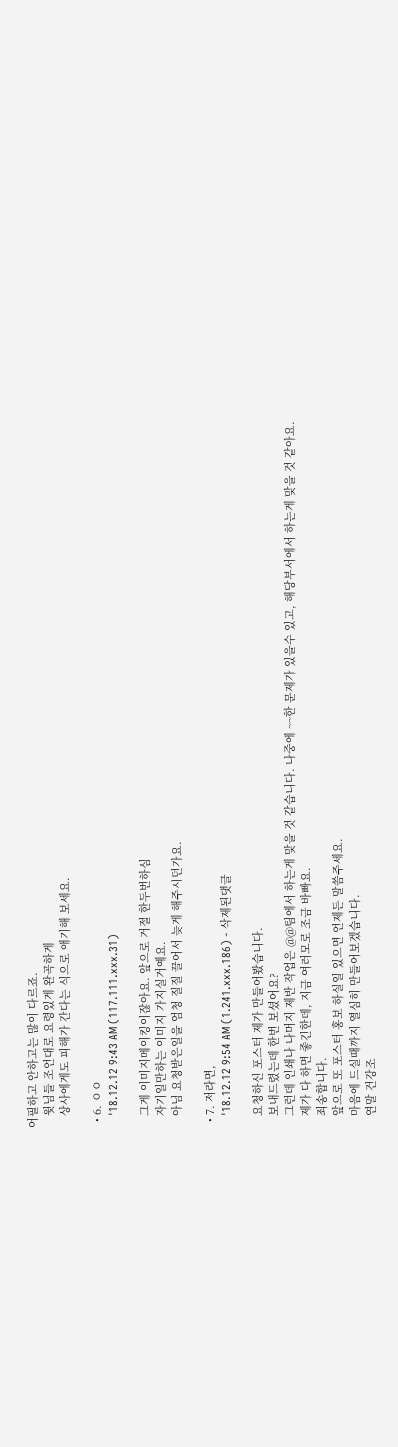어필하고 안하고는 많이 다르죠.
    윗님들 조언대로 요령있게 완곡하게
    상사에게도 피해가 간다는 식으로 애기해 보세요.

  • 6. ㅇㅇ
    '18.12.12 9:43 AM (117.111.xxx.31)

    그게 이미지메이킹이잖아요. 앞으로 거절 한두번하심
    자기일만하는 이미지 가지실거예요.
    아님 요청받은일을 엄청 질질 끌어서 늦게 해주시던가요.

  • 7. 저라면,
    '18.12.12 9:54 AM (1.241.xxx.186) - 삭제된댓글

    요청하신 포스터 제가 만들어봤습니다.
    보내드렸는데 한번 보셨어요?
    그런데 인쇄나 나머지 제반 작업은 @@팀에서 하는게 맞을 것 같습니다. 나중에 ~~한 문제가 있을수 있고, 해당부서에서 하는게 맞을 것 같아요.
    제가 다 하면 좋긴한데, 지금 여러모로 조금 바빠요.
    죄송합니다.
    앞으로 또 포스터 홍보 하실일 있으면 언제든 말씀주세요.
    마음에 드실때까지 열심히 만들어보겠습니다.
    연말 건강조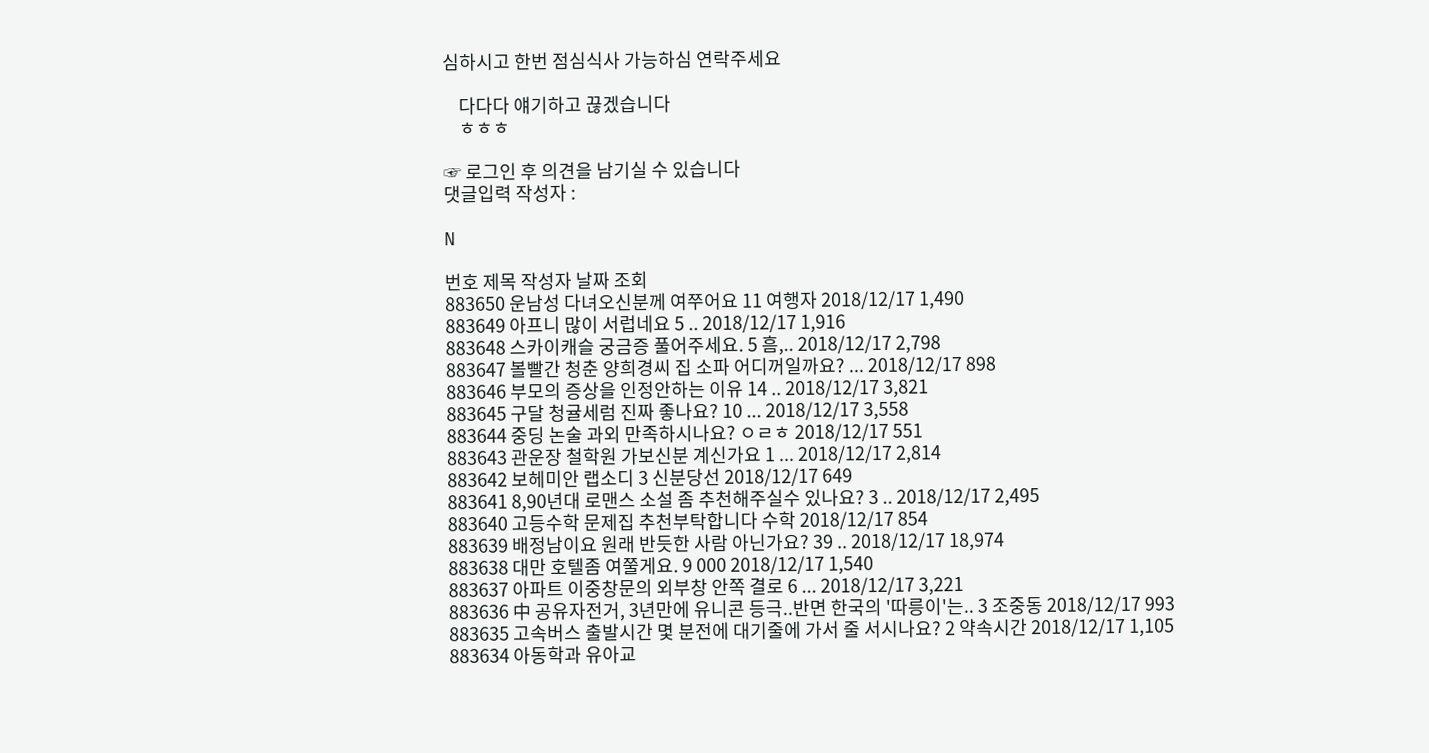심하시고 한번 점심식사 가능하심 연락주세요

    다다다 얘기하고 끊겠습니다
    ㅎㅎㅎ

☞ 로그인 후 의견을 남기실 수 있습니다
댓글입력 작성자 :

N

번호 제목 작성자 날짜 조회
883650 운남성 다녀오신분께 여쭈어요 11 여행자 2018/12/17 1,490
883649 아프니 많이 서럽네요 5 .. 2018/12/17 1,916
883648 스카이캐슬 궁금증 풀어주세요. 5 흠,.. 2018/12/17 2,798
883647 볼빨간 청춘 양희경씨 집 소파 어디꺼일까요? ... 2018/12/17 898
883646 부모의 증상을 인정안하는 이유 14 .. 2018/12/17 3,821
883645 구달 청귤세럼 진짜 좋나요? 10 ... 2018/12/17 3,558
883644 중딩 논술 과외 만족하시나요? ㅇㄹㅎ 2018/12/17 551
883643 관운장 철학원 가보신분 계신가요 1 ... 2018/12/17 2,814
883642 보헤미안 랩소디 3 신분당선 2018/12/17 649
883641 8,90년대 로맨스 소설 좀 추천해주실수 있나요? 3 .. 2018/12/17 2,495
883640 고등수학 문제집 추천부탁합니다 수학 2018/12/17 854
883639 배정남이요 원래 반듯한 사람 아닌가요? 39 .. 2018/12/17 18,974
883638 대만 호텔좀 여쭐게요. 9 000 2018/12/17 1,540
883637 아파트 이중창문의 외부창 안쪽 결로 6 ... 2018/12/17 3,221
883636 中 공유자전거, 3년만에 유니콘 등극..반면 한국의 '따릉이'는.. 3 조중동 2018/12/17 993
883635 고속버스 출발시간 몇 분전에 대기줄에 가서 줄 서시나요? 2 약속시간 2018/12/17 1,105
883634 아동학과 유아교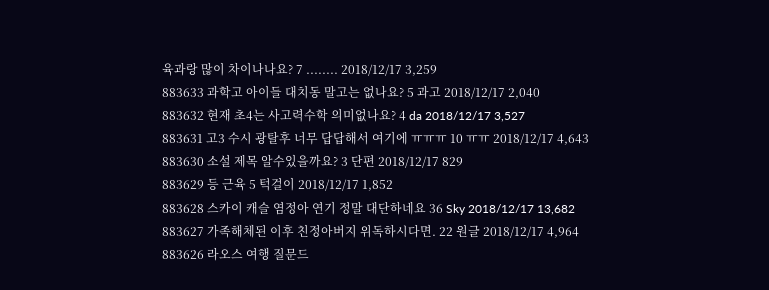육과랑 많이 차이나나요? 7 ........ 2018/12/17 3,259
883633 과학고 아이들 대치동 말고는 없나요? 5 과고 2018/12/17 2,040
883632 현재 초4는 사고력수학 의미없나요? 4 da 2018/12/17 3,527
883631 고3 수시 광탈후 너무 답답해서 여기에 ㅠㅠㅠ 10 ㅠㅠ 2018/12/17 4,643
883630 소설 제목 알수있을까요? 3 단편 2018/12/17 829
883629 등 근육 5 턱걸이 2018/12/17 1,852
883628 스카이 캐슬 염정아 연기 정말 대단하네요 36 Sky 2018/12/17 13,682
883627 가족해체된 이후 친정아버지 위독하시다면. 22 원글 2018/12/17 4,964
883626 라오스 여행 질문드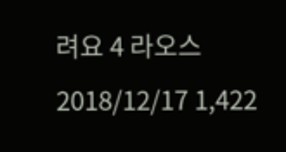려요 4 라오스 2018/12/17 1,422